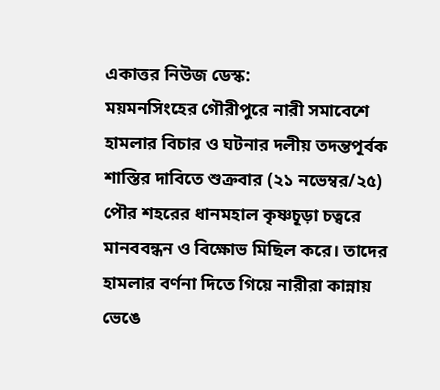একাত্তর নিউজ ডেস্ক:
ময়মনসিংহের গৌরীপুরে নারী সমাবেশে হামলার বিচার ও ঘটনার দলীয় তদন্তপূর্বক শাস্তির দাবিতে শুক্রবার (২১ নভেম্বর/২৫) পৌর শহরের ধানমহাল কৃষ্ণচূড়া চত্বরে মানববন্ধন ও বিক্ষোভ মিছিল করে। তাদের হামলার বর্ণনা দিতে গিয়ে নারীরা কান্নায় ভেঙে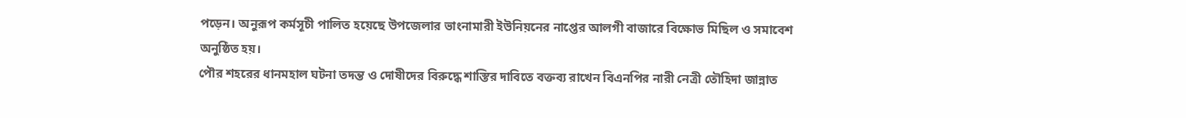পড়েন। অনুরূপ কর্মসূচী পালিত হয়েছে উপজেলার ভাংনামারী ইউনিয়নের নাপ্তের আলগী বাজারে বিক্ষোভ মিছিল ও সমাবেশ অনুষ্ঠিত হয়।
পৌর শহরের ধানমহাল ঘটনা তদন্ত ও দোষীদের বিরুদ্ধে শাস্তির দাবিতে বক্তব্য রাখেন বিএনপির নারী নেত্রী তৌহিদা জান্নাত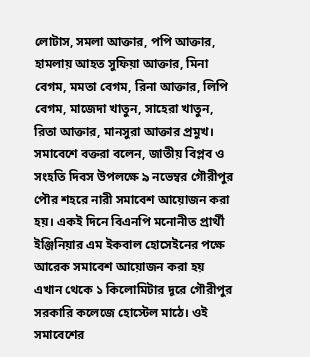লোটাস, সমলা আক্তার, পপি আক্তার, হামলায় আহত সুফিয়া আক্তার, মিনা বেগম, মমতা বেগম, রিনা আক্তার, লিপি বেগম, মাজেদা খাতুন, সাহেরা খাতুন, রিতা আক্তার, মানসুরা আক্তার প্রমুখ।
সমাবেশে বক্তরা বলেন, জাতীয় বিপ্লব ও সংহতি দিবস উপলক্ষে ৯ নভেম্বর গৌরীপুর পৌর শহরে নারী সমাবেশ আয়োজন করা হয়। একই দিনে বিএনপি মনোনীত প্রার্থী ইঞ্জিনিয়ার এম ইকবাল হোসেইনের পক্ষে আরেক সমাবেশ আয়োজন করা হয় এখান থেকে ১ কিলোমিটার দূরে গৌরীপুর সরকারি কলেজে হোস্টেল মাঠে। ওই সমাবেশের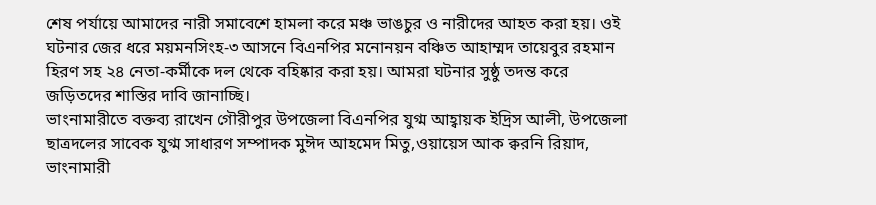শেষ পর্যায়ে আমাদের নারী সমাবেশে হামলা করে মঞ্চ ভাঙচুর ও নারীদের আহত করা হয়। ওই ঘটনার জের ধরে ময়মনসিংহ-৩ আসনে বিএনপির মনোনয়ন বঞ্চিত আহাম্মদ তায়েবুর রহমান হিরণ সহ ২৪ নেতা-কর্মীকে দল থেকে বহিষ্কার করা হয়। আমরা ঘটনার সুষ্ঠু তদন্ত করে জড়িতদের শাস্তির দাবি জানাচ্ছি।
ভাংনামারীতে বক্তব্য রাখেন গৌরীপুর উপজেলা বিএনপির যুগ্ম আহ্বায়ক ইদ্রিস আলী, উপজেলা ছাত্রদলের সাবেক যুগ্ম সাধারণ সম্পাদক মুঈদ আহমেদ মিতু,ওয়ায়েস আক ক্বরনি রিয়াদ, ভাংনামারী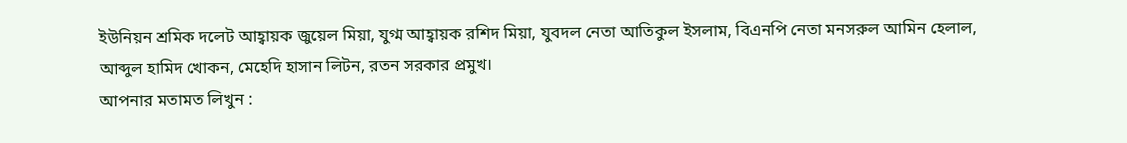ইউনিয়ন শ্রমিক দলেট আহ্বায়ক জুয়েল মিয়া, যুগ্ম আহ্বায়ক রশিদ মিয়া, যুবদল নেতা আতিকুল ইসলাম, বিএনপি নেতা মনসরুল আমিন হেলাল, আব্দুল হামিদ খোকন, মেহেদি হাসান লিটন, রতন সরকার প্রমুখ।
আপনার মতামত লিখুন :